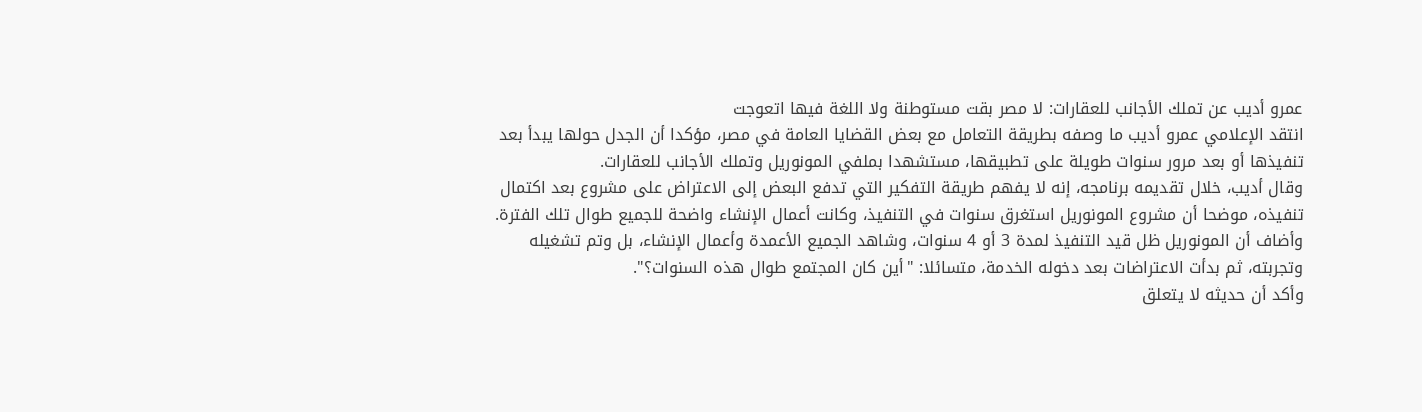عمرو أديب عن تملك الأجانب للعقارات: لا مصر بقت مستوطنة ولا اللغة فيها اتعوجت
انتقد الإعلامي عمرو أديب ما وصفه بطريقة التعامل مع بعض القضايا العامة في مصر، مؤكدا أن الجدل حولها يبدأ بعد تنفيذها أو بعد مرور سنوات طويلة على تطبيقها، مستشهدا بملفي المونوريل وتملك الأجانب للعقارات.
وقال أديب، خلال تقديمه برنامجه، إنه لا يفهم طريقة التفكير التي تدفع البعض إلى الاعتراض على مشروع بعد اكتمال تنفيذه، موضحا أن مشروع المونوريل استغرق سنوات في التنفيذ، وكانت أعمال الإنشاء واضحة للجميع طوال تلك الفترة.
وأضاف أن المونوريل ظل قيد التنفيذ لمدة 3 أو 4 سنوات، وشاهد الجميع الأعمدة وأعمال الإنشاء، بل وتم تشغيله وتجربته، ثم بدأت الاعتراضات بعد دخوله الخدمة، متسائلا: "أين كان المجتمع طوال هذه السنوات؟".
وأكد أن حديثه لا يتعلق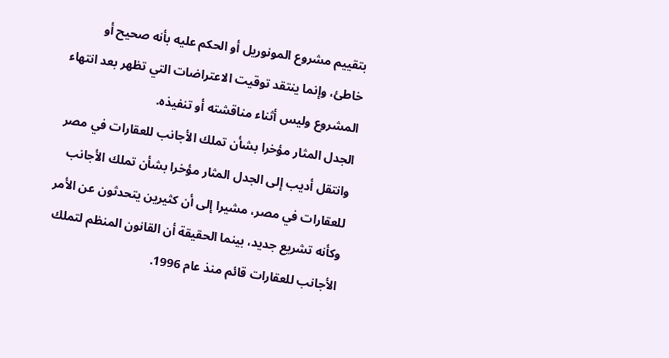بتقييم مشروع المونوريل أو الحكم عليه بأنه صحيح أو خاطئ، وإنما ينتقد توقيت الاعتراضات التي تظهر بعد انتهاء المشروع وليس أثناء مناقشته أو تنفيذه.
الجدل المثار مؤخرا بشأن تملك الأجانب للعقارات في مصر
وانتقل أديب إلى الجدل المثار مؤخرا بشأن تملك الأجانب للعقارات في مصر، مشيرا إلى أن كثيرين يتحدثون عن الأمر وكأنه تشريع جديد، بينما الحقيقة أن القانون المنظم لتملك الأجانب للعقارات قائم منذ عام 1996.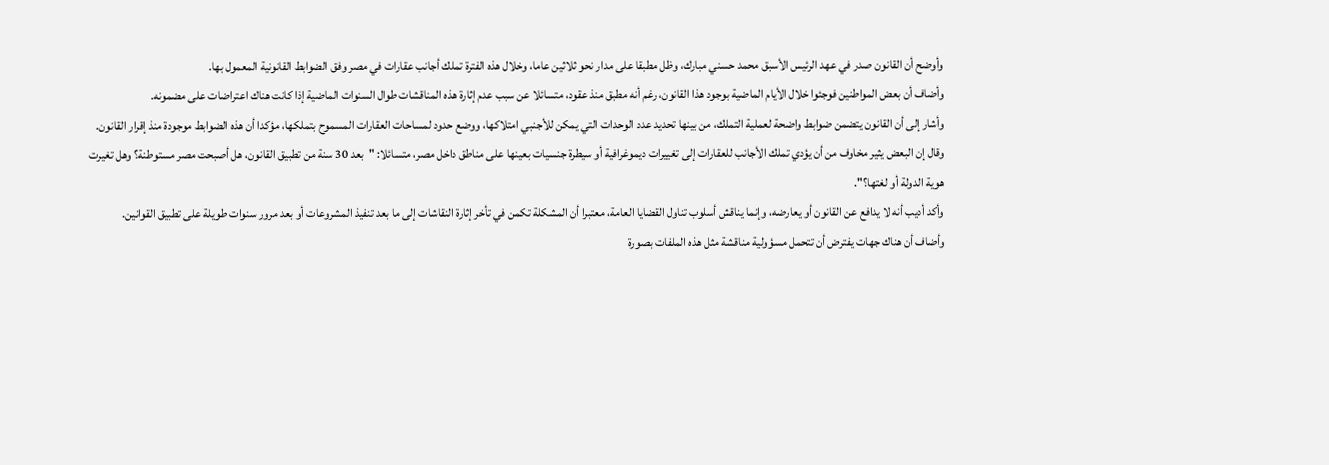وأوضح أن القانون صدر في عهد الرئيس الأسبق محمد حسني مبارك، وظل مطبقا على مدار نحو ثلاثين عاما، وخلال هذه الفترة تملك أجانب عقارات في مصر وفق الضوابط القانونية المعمول بها.
وأضاف أن بعض المواطنين فوجئوا خلال الأيام الماضية بوجود هذا القانون، رغم أنه مطبق منذ عقود، متسائلا عن سبب عدم إثارة هذه المناقشات طوال السنوات الماضية إذا كانت هناك اعتراضات على مضمونه.
وأشار إلى أن القانون يتضمن ضوابط واضحة لعملية التملك، من بينها تحديد عدد الوحدات التي يمكن للأجنبي امتلاكها، ووضع حدود لمساحات العقارات المسموح بتملكها، مؤكدا أن هذه الضوابط موجودة منذ إقرار القانون.
وقال إن البعض يثير مخاوف من أن يؤدي تملك الأجانب للعقارات إلى تغييرات ديموغرافية أو سيطرة جنسيات بعينها على مناطق داخل مصر، متسائلا: "بعد 30 سنة من تطبيق القانون، هل أصبحت مصر مستوطنة؟ وهل تغيرت هوية الدولة أو لغتها؟".
وأكد أديب أنه لا يدافع عن القانون أو يعارضه، وإنما يناقش أسلوب تناول القضايا العامة، معتبرا أن المشكلة تكمن في تأخر إثارة النقاشات إلى ما بعد تنفيذ المشروعات أو بعد مرور سنوات طويلة على تطبيق القوانين.
وأضاف أن هناك جهات يفترض أن تتحمل مسؤولية مناقشة مثل هذه الملفات بصورة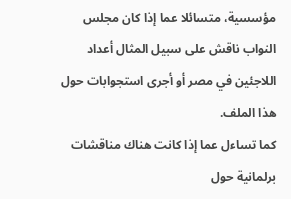مؤسسية، متسائلا عما إذا كان مجلس النواب ناقش على سبيل المثال أعداد اللاجئين في مصر أو أجرى استجوابات حول هذا الملف.
كما تساءل عما إذا كانت هناك مناقشات برلمانية حول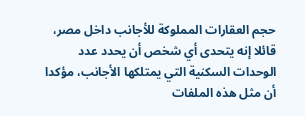حجم العقارات المملوكة للأجانب داخل مصر، قائلا إنه يتحدى أي شخص أن يحدد عدد الوحدات السكنية التي يمتلكها الأجانب، مؤكدا أن مثل هذه الملفات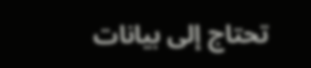تحتاج إلى بيانات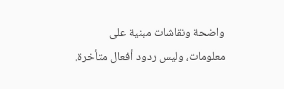واضحة ونقاشات مبنية على معلومات، وليس ردود أفعال متأخرة.